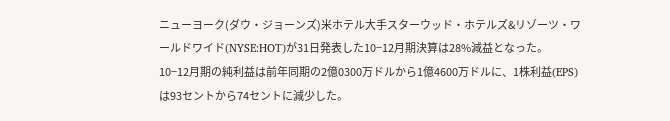ニューヨーク(ダウ・ジョーンズ)米ホテル大手スターウッド・ホテルズ&リゾーツ・ワールドワイド(NYSE:HOT)が31日発表した10−12月期決算は28%減益となった。
10−12月期の純利益は前年同期の2億0300万ドルから1億4600万ドルに、1株利益(EPS)は93セントから74セントに減少した。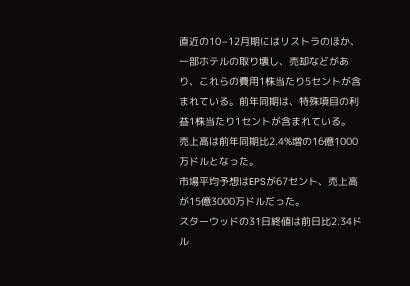直近の10−12月期にはリストラのほか、一部ホテルの取り壊し、売却などがあり、これらの費用1株当たり5セントが含まれている。前年同期は、特殊項目の利益1株当たり1セントが含まれている。
売上高は前年同期比2.4%増の16億1000万ドルとなった。
市場平均予想はEPSが67セント、売上高が15億3000万ドルだった。
スターウッドの31日終値は前日比2.34ドル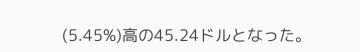(5.45%)高の45.24ドルとなった。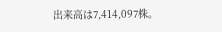出来高は7,414,097株。